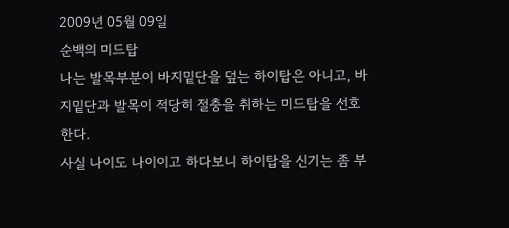2009년 05월 09일
순백의 미드탑
나는 발목부분이 바지밑단을 덮는 하이탑은 아니고, 바지밑단과 발목이 적당히 절충을 취하는 미드탑을 선호한다.
사실 나이도 나이이고 하다보니 하이탑을 신기는 좀 부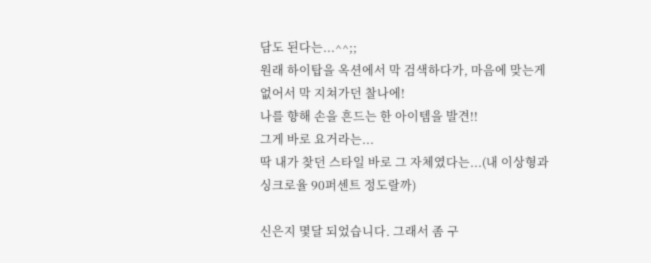담도 된다는...^^;;
원래 하이탑을 옥션에서 막 검색하다가, 마음에 맞는게 없어서 막 지쳐가던 찰나에!
나를 향해 손을 흔드는 한 아이템을 발견!!
그게 바로 요거라는...
딱 내가 찾던 스타일 바로 그 자체였다는...(내 이상형과 싱크로율 90퍼센트 정도랄까)

신은지 몇달 되었습니다. 그래서 좀 구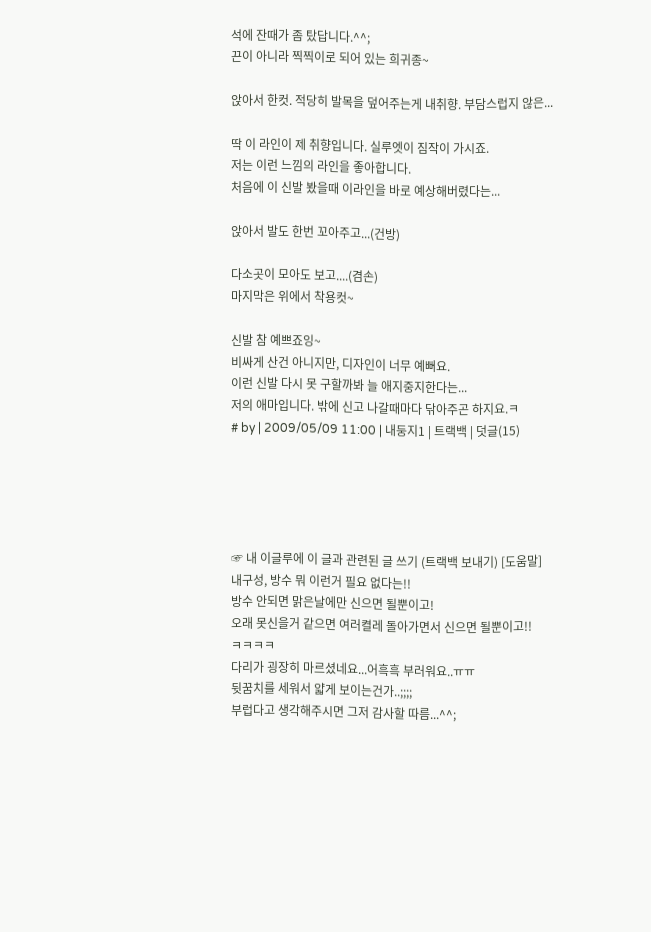석에 잔때가 좀 탔답니다.^^;
끈이 아니라 찍찍이로 되어 있는 희귀종~

앉아서 한컷. 적당히 발목을 덮어주는게 내취향. 부담스럽지 않은...

딱 이 라인이 제 취향입니다. 실루엣이 짐작이 가시죠.
저는 이런 느낌의 라인을 좋아합니다.
처음에 이 신발 봤을때 이라인을 바로 예상해버렸다는...

앉아서 발도 한번 꼬아주고...(건방)

다소곳이 모아도 보고....(겸손)
마지막은 위에서 착용컷~

신발 참 예쁘죠잉~
비싸게 산건 아니지만, 디자인이 너무 예뻐요.
이런 신발 다시 못 구할까봐 늘 애지중지한다는...
저의 애마입니다. 밖에 신고 나갈때마다 닦아주곤 하지요.ㅋ
# by | 2009/05/09 11:00 | 내둥지1 | 트랙백 | 덧글(15)





☞ 내 이글루에 이 글과 관련된 글 쓰기 (트랙백 보내기) [도움말]
내구성, 방수 뭐 이런거 필요 없다는!!
방수 안되면 맑은날에만 신으면 될뿐이고!
오래 못신을거 같으면 여러켤레 돌아가면서 신으면 될뿐이고!!
ㅋㅋㅋㅋ
다리가 굉장히 마르셨네요...어흑흑 부러워요..ㅠㅠ
뒷꿈치를 세워서 얇게 보이는건가..;;;;
부럽다고 생각해주시면 그저 감사할 따름...^^;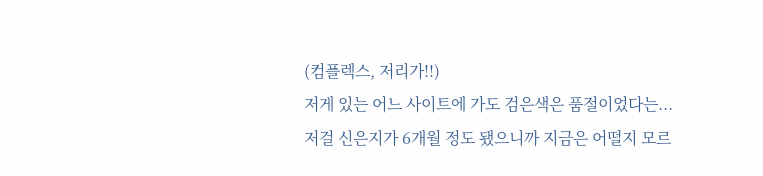(컴플렉스, 저리가!!)
저게 있는 어느 사이트에 가도 검은색은 품절이었다는...
저걸 신은지가 6개월 정도 됐으니까 지금은 어떨지 모르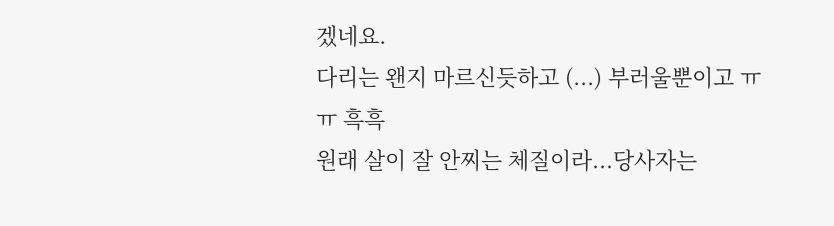겠네요.
다리는 왠지 마르신듯하고 (...) 부러울뿐이고 ㅠㅠ 흑흑
원래 살이 잘 안찌는 체질이라...당사자는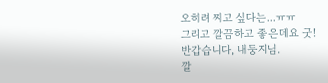오히려 찌고 싶다는...ㅠㅠ
그리고 깔끔하고 좋은데요 굿!
반갑습니다, 내둥지님.
깔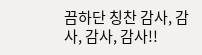끔하단 칭찬 감사, 감사, 감사, 감사!!